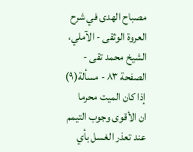مصباح الهدى في شرح العروة الوثقى - الآملي، الشيخ محمد تقى - الصفحة ٨٣ - مسألة(٩) إذا كان الميت محرما
ان الأقوى وجوب التيمم عند تعذر الغسل بأي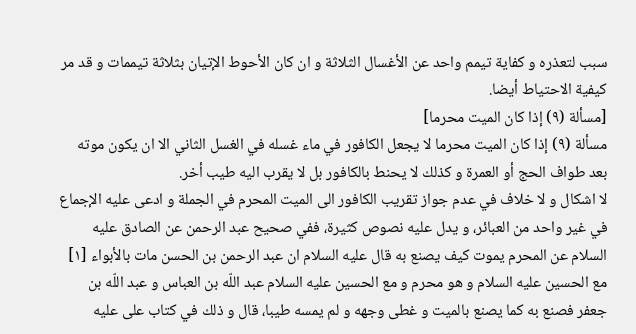سبب لتعذره و كفاية تيمم واحد عن الأغسال الثلاثة و ان كان الأحوط الإتيان بثلاثة تيممات و قد مر كيفية الاحتياط أيضا.
[مسألة (٩) إذا كان الميت محرما]
مسألة (٩) إذا كان الميت محرما لا يجعل الكافور في ماء غسله في الغسل الثاني الا ان يكون موته بعد طواف الحج أو العمرة و كذلك لا يحنط بالكافور بل لا يقرب اليه طيب أخر.
لا اشكال و لا خلاف في عدم جواز تقريب الكافور الى الميت المحرم في الجملة و ادعى عليه الإجماع في غير واحد من العبائر، و يدل عليه نصوص كثيرة، ففي صحيح عبد الرحمن عن الصادق عليه السلام عن المحرم يموت كيف يصنع به قال عليه السلام ان عبد الرحمن بن الحسن مات بالأبواء [١] مع الحسين عليه السلام و هو محرم و مع الحسين عليه السلام عبد اللّه بن العباس و عبد اللّه بن جعفر فصنع به كما يصنع بالميت و غطى وجهه و لم يمسه طيبا، قال و ذلك في كتاب على عليه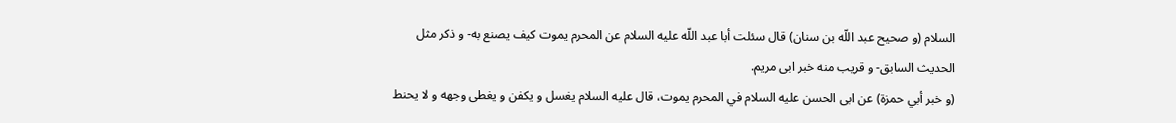السلام (و صحيح عبد اللّه بن سنان) قال سئلت أبا عبد اللّه عليه السلام عن المحرم يموت كيف يصنع به- و ذكر مثل الحديث السابق- و قريب منه خبر ابى مريم.
(و خبر أبي حمزة) عن ابى الحسن عليه السلام في المحرم يموت، قال عليه السلام يغسل و يكفن و يغطى وجهه و لا يحنط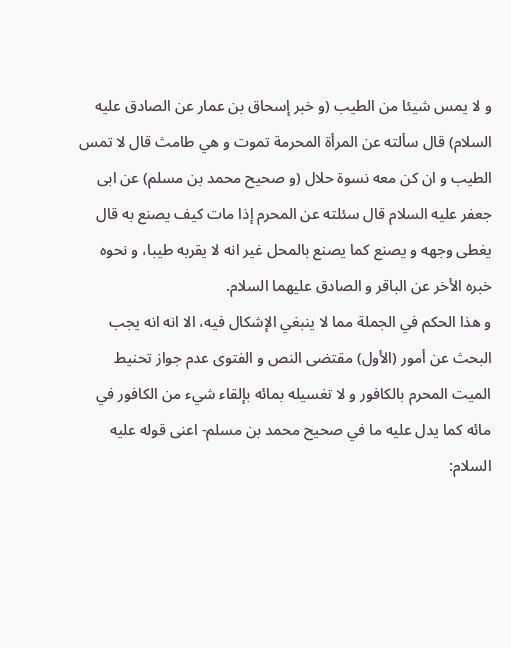و لا يمس شيئا من الطيب (و خبر إسحاق بن عمار عن الصادق عليه السلام) قال سألته عن المرأة المحرمة تموت و هي طامث قال لا تمس الطيب و ان كن معه نسوة حلال (و صحيح محمد بن مسلم) عن ابى جعفر عليه السلام قال سئلته عن المحرم إذا مات كيف يصنع به قال يغطى وجهه و يصنع كما يصنع بالمحل غير انه لا يقربه طيبا، و نحوه خبره الأخر عن الباقر و الصادق عليهما السلام.
و هذا الحكم في الجملة مما لا ينبغي الإشكال فيه، الا انه انه يجب البحث عن أمور (الأول) مقتضى النص و الفتوى عدم جواز تحنيط الميت المحرم بالكافور و لا تغسيله بمائه بإلقاء شيء من الكافور في مائه كما يدل عليه ما في صحيح محمد بن مسلم- اعنى قوله عليه السلام: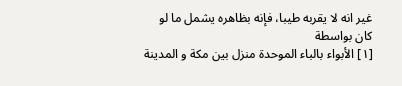غير انه لا يقربه طيبا، فإنه بظاهره يشمل ما لو كان بواسطة
[١] الأبواء بالباء الموحدة منزل بين مكة و المدينة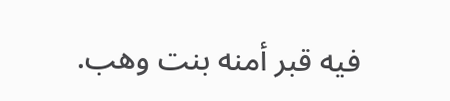فيه قبر أمنه بنت وهب.